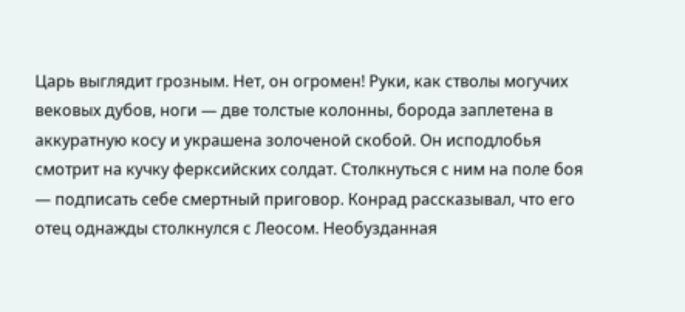Царь выглядит грозным. Нет, он огромен! Руки, как стволы могучих вековых дубов, ноги — две толстые колонны, борода заплетена в аккуратную косу и украшена золоченой скобой. Он исподлобья смотрит на кучку ферксийских солдат. Столкнуться с ним на поле боя — подписать себе смертный приговор. Конрад рассказывал, что его отец однажды столкнулся с Леосом. Необузданная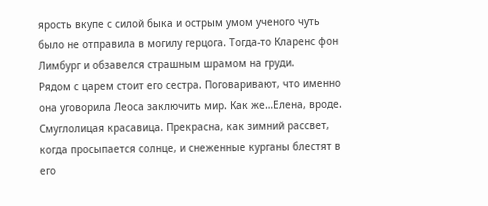ярость вкупе с силой быка и острым умом ученого чуть было не отправила в могилу герцога. Тогда-то Кларенс фон Лимбург и обзавелся страшным шрамом на груди.
Рядом с царем стоит его сестра. Поговаривают, что именно она уговорила Леоса заключить мир. Как же…Елена, вроде. Смуглолицая красавица. Прекрасна, как зимний рассвет, когда просыпается солнце, и снеженные курганы блестят в его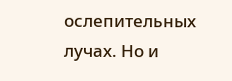ослепительных лучах. Но и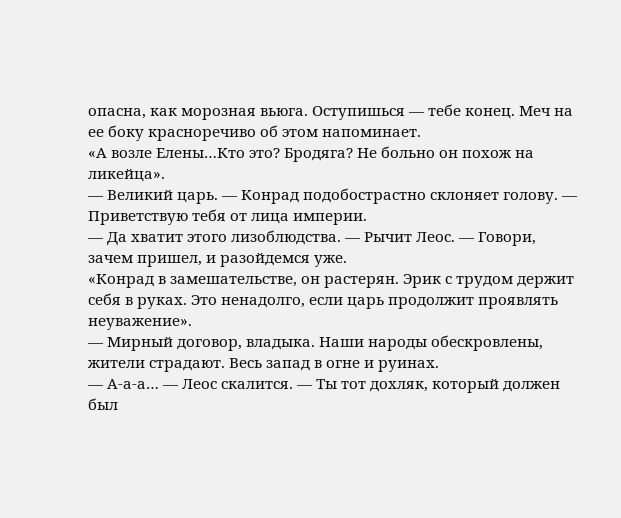опасна, как морозная вьюга. Оступишься — тебе конец. Меч на ее боку красноречиво об этом напоминает.
«А возле Елены…Кто это? Бродяга? Не больно он похож на ликейца».
— Великий царь. — Конрад подобострастно склоняет голову. — Приветствую тебя от лица империи.
— Да хватит этого лизоблюдства. — Рычит Леос. — Говори, зачем пришел, и разойдемся уже.
«Конрад в замешательстве, он растерян. Эрик с трудом держит себя в руках. Это ненадолго, если царь продолжит проявлять неуважение».
— Мирный договор, владыка. Наши народы обескровлены, жители страдают. Весь запад в огне и руинах.
— А-а-а… — Леос скалится. — Ты тот дохляк, который должен был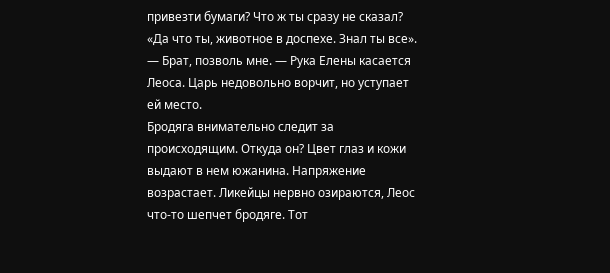привезти бумаги? Что ж ты сразу не сказал?
«Да что ты, животное в доспехе. Знал ты все».
— Брат, позволь мне. — Рука Елены касается Леоса. Царь недовольно ворчит, но уступает ей место.
Бродяга внимательно следит за происходящим. Откуда он? Цвет глаз и кожи выдают в нем южанина. Напряжение возрастает. Ликейцы нервно озираются, Леос что-то шепчет бродяге. Тот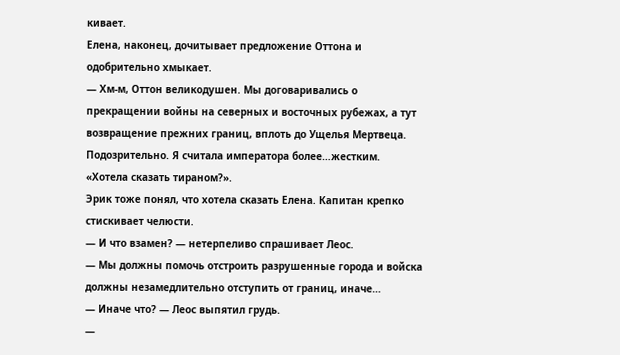кивает.
Елена, наконец, дочитывает предложение Оттона и одобрительно хмыкает.
— Хм-м, Оттон великодушен. Мы договаривались о прекращении войны на северных и восточных рубежах, а тут возвращение прежних границ, вплоть до Ущелья Мертвеца. Подозрительно. Я считала императора более…жестким.
«Хотела сказать тираном?».
Эрик тоже понял, что хотела сказать Елена. Капитан крепко стискивает челюсти.
— И что взамен? — нетерпеливо спрашивает Леос.
— Мы должны помочь отстроить разрушенные города и войска должны незамедлительно отступить от границ, иначе…
— Иначе что? — Леос выпятил грудь.
—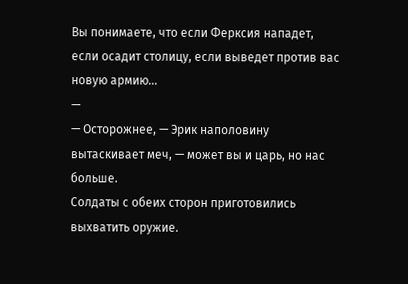Вы понимаете, что если Ферксия нападет, если осадит столицу, если выведет против вас новую армию…
—
— Осторожнее, — Эрик наполовину вытаскивает меч, — может вы и царь, но нас больше.
Солдаты с обеих сторон приготовились выхватить оружие.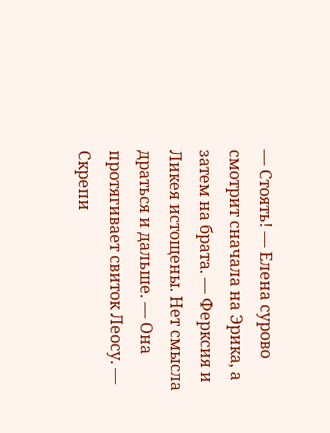— Стоять! — Елена сурово смотрит сначала на Эрика, а затем на брата. — Ферксия и Ликея истощены. Нет смысла драться и дальше. — Она протягивает свиток Леосу. — Скрепи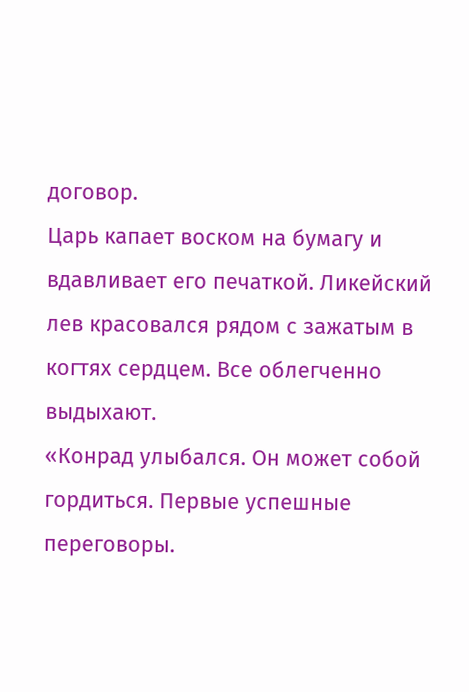договор.
Царь капает воском на бумагу и вдавливает его печаткой. Ликейский лев красовался рядом с зажатым в когтях сердцем. Все облегченно выдыхают.
«Конрад улыбался. Он может собой гордиться. Первые успешные переговоры.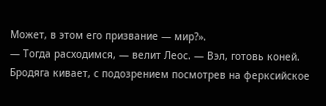Может, в этом его призвание — мир?».
— Тогда расходимся, — велит Леос. — Вэл, готовь коней.
Бродяга кивает, с подозрением посмотрев на ферксийское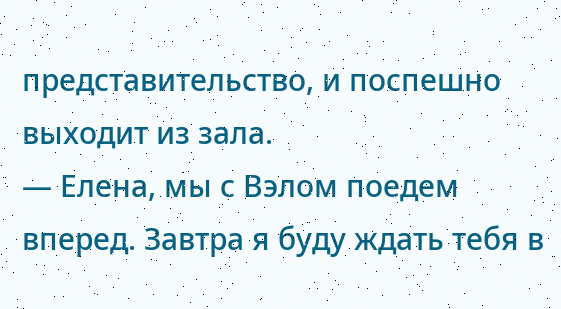представительство, и поспешно выходит из зала.
— Елена, мы с Вэлом поедем вперед. Завтра я буду ждать тебя в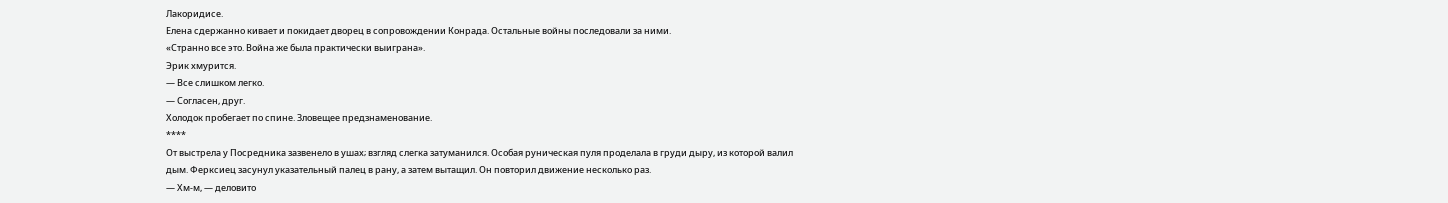Лакоридисе.
Елена сдержанно кивает и покидает дворец в сопровождении Конрада. Остальные войны последовали за ними.
«Странно все это. Война же была практически выиграна».
Эрик хмурится.
— Все слишком легко.
— Согласен, друг.
Холодок пробегает по спине. Зловещее предзнаменование.
****
От выстрела у Посредника зазвенело в ушах; взгляд слегка затуманился. Особая руническая пуля проделала в груди дыру, из которой валил дым. Ферксиец засунул указательный палец в рану, а затем вытащил. Он повторил движение несколько раз.
— Хм-м, — деловито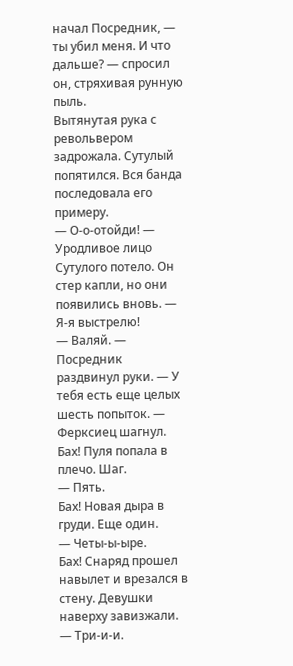начал Посредник, — ты убил меня. И что дальше? — спросил он, стряхивая рунную пыль.
Вытянутая рука с револьвером задрожала. Сутулый попятился. Вся банда последовала его примеру.
— О-о-отойди! — Уродливое лицо Сутулого потело. Он стер капли, но они появились вновь. — Я-я выстрелю!
— Валяй. — Посредник раздвинул руки. — У тебя есть еще целых шесть попыток. — Ферксиец шагнул.
Бах! Пуля попала в плечо. Шаг.
— Пять.
Бах! Новая дыра в груди. Еще один.
— Четы-ы-ыре.
Бах! Снаряд прошел навылет и врезался в стену. Девушки наверху завизжали.
— Три-и-и.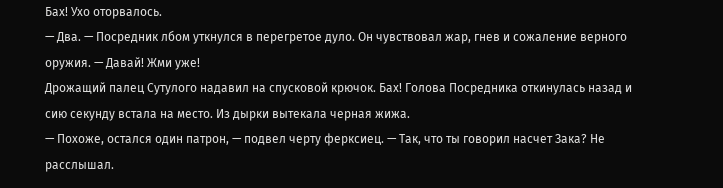Бах! Ухо оторвалось.
— Два. — Посредник лбом уткнулся в перегретое дуло. Он чувствовал жар, гнев и сожаление верного оружия. — Давай! Жми уже!
Дрожащий палец Сутулого надавил на спусковой крючок. Бах! Голова Посредника откинулась назад и сию секунду встала на место. Из дырки вытекала черная жижа.
— Похоже, остался один патрон, — подвел черту ферксиец. — Так, что ты говорил насчет Зака? Не расслышал.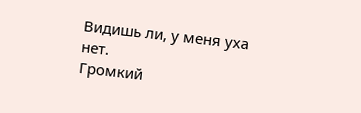Видишь ли, у меня уха нет.
Громкий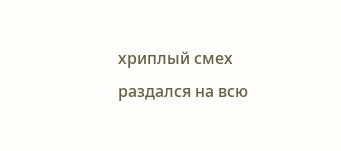хриплый смех раздался на всю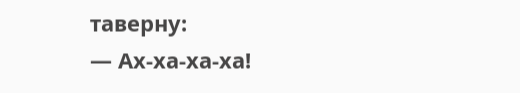таверну:
— Ах-ха-ха-ха!